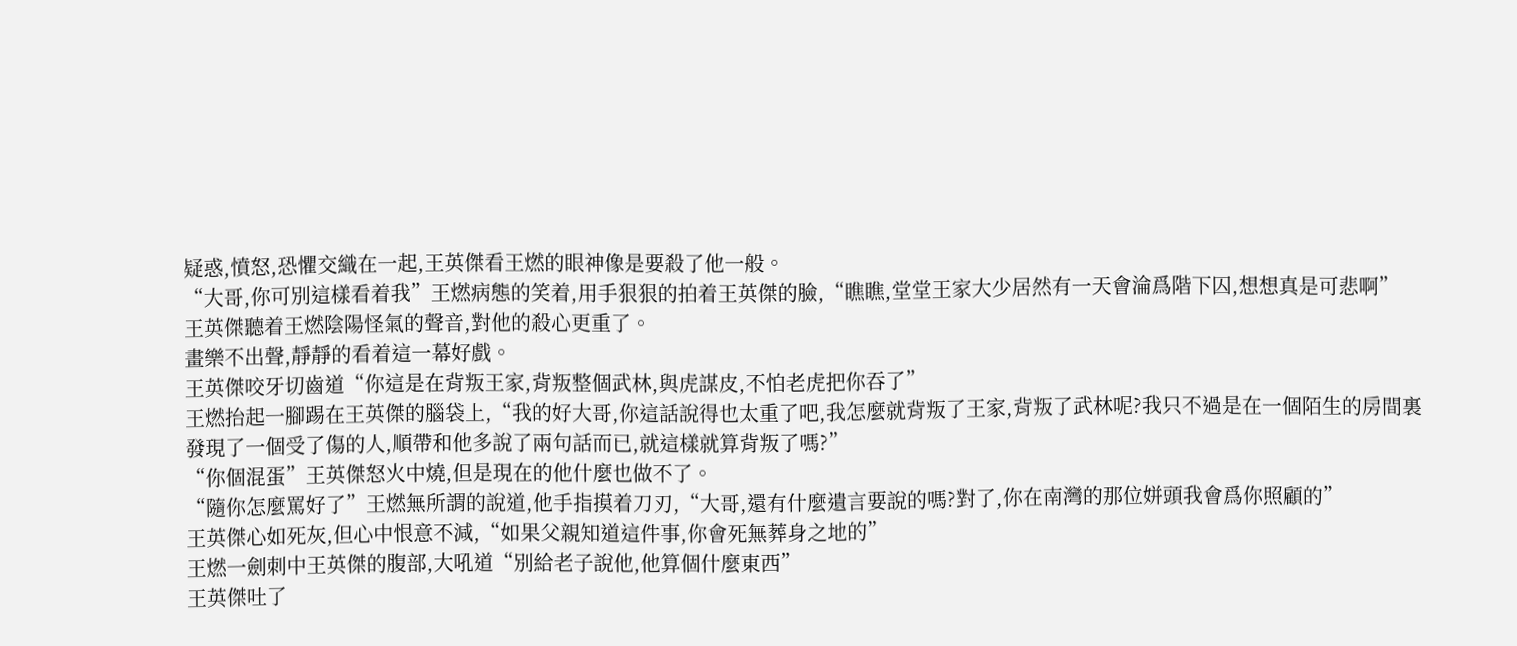疑惑,憤怒,恐懼交織在一起,王英傑看王燃的眼神像是要殺了他一般。
“大哥,你可別這樣看着我”王燃病態的笑着,用手狠狠的拍着王英傑的臉,“瞧瞧,堂堂王家大少居然有一天會淪爲階下囚,想想真是可悲啊”
王英傑聽着王燃陰陽怪氣的聲音,對他的殺心更重了。
畫樂不出聲,靜靜的看着這一幕好戲。
王英傑咬牙切齒道“你這是在背叛王家,背叛整個武林,與虎謀皮,不怕老虎把你吞了”
王燃抬起一腳踢在王英傑的腦袋上,“我的好大哥,你這話說得也太重了吧,我怎麼就背叛了王家,背叛了武林呢?我只不過是在一個陌生的房間裏
發現了一個受了傷的人,順帶和他多說了兩句話而已,就這樣就算背叛了嗎?”
“你個混蛋”王英傑怒火中燒,但是現在的他什麼也做不了。
“隨你怎麼罵好了”王燃無所謂的說道,他手指摸着刀刃,“大哥,還有什麼遺言要說的嗎?對了,你在南灣的那位姘頭我會爲你照顧的”
王英傑心如死灰,但心中恨意不減,“如果父親知道這件事,你會死無葬身之地的”
王燃一劍刺中王英傑的腹部,大吼道“別給老子說他,他算個什麼東西”
王英傑吐了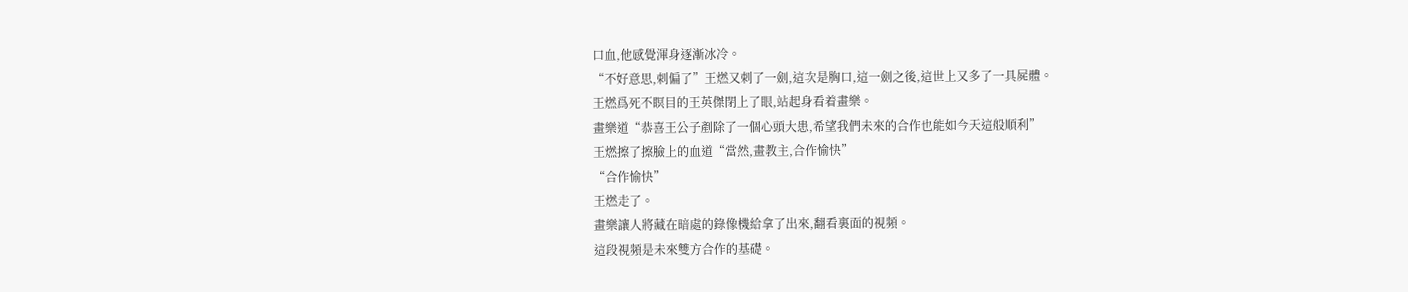口血,他感覺渾身逐漸冰冷。
“不好意思,刺偏了”王燃又刺了一劍,這次是胸口,這一劍之後,這世上又多了一具屍體。
王燃爲死不瞑目的王英傑閉上了眼,站起身看着畫樂。
畫樂道“恭喜王公子剷除了一個心頭大患,希望我們未來的合作也能如今天這般順利”
王燃擦了擦臉上的血道“當然,畫教主,合作愉快”
“合作愉快”
王燃走了。
畫樂讓人將藏在暗處的錄像機給拿了出來,翻看裏面的視頻。
這段視頻是未來雙方合作的基礎。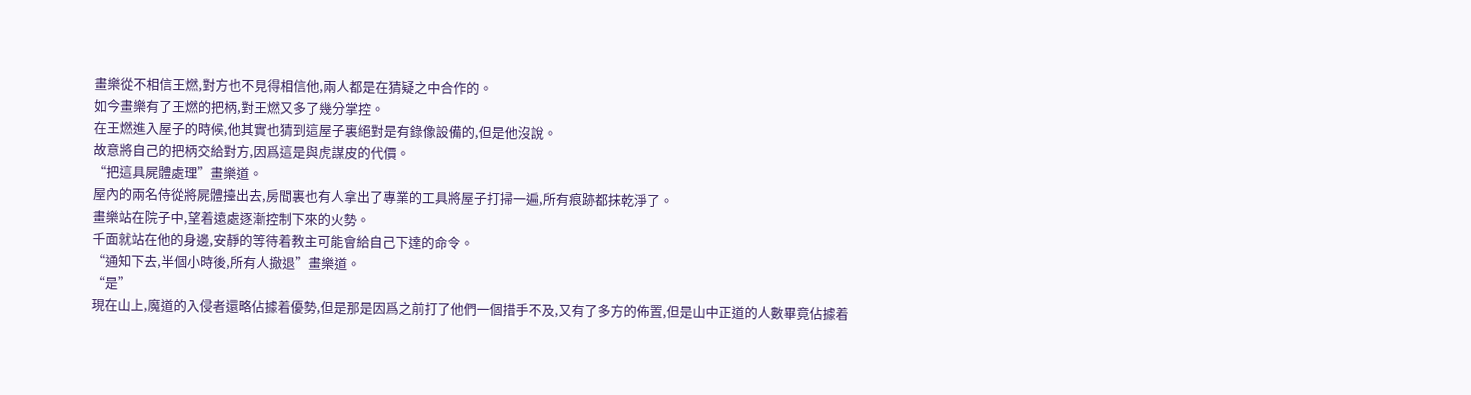畫樂從不相信王燃,對方也不見得相信他,兩人都是在猜疑之中合作的。
如今畫樂有了王燃的把柄,對王燃又多了幾分掌控。
在王燃進入屋子的時候,他其實也猜到這屋子裏絕對是有錄像設備的,但是他沒說。
故意將自己的把柄交給對方,因爲這是與虎謀皮的代價。
“把這具屍體處理”畫樂道。
屋內的兩名侍從將屍體擡出去,房間裏也有人拿出了專業的工具將屋子打掃一遍,所有痕跡都抹乾淨了。
畫樂站在院子中,望着遠處逐漸控制下來的火勢。
千面就站在他的身邊,安靜的等待着教主可能會給自己下達的命令。
“通知下去,半個小時後,所有人撤退”畫樂道。
“是”
現在山上,魔道的入侵者還略佔據着優勢,但是那是因爲之前打了他們一個措手不及,又有了多方的佈置,但是山中正道的人數畢竟佔據着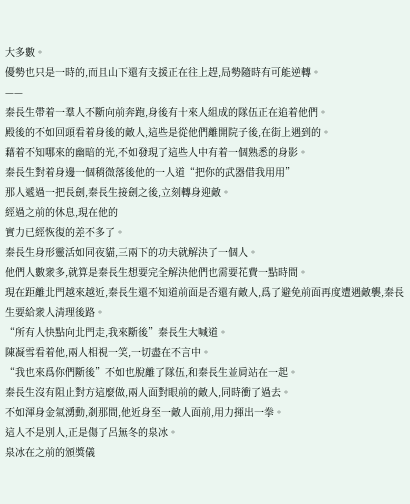大多數。
優勢也只是一時的,而且山下還有支援正在往上趕,局勢隨時有可能逆轉。
——
秦長生帶着一羣人不斷向前奔跑,身後有十來人組成的隊伍正在追着他們。
殿後的不如回頭看着身後的敵人,這些是從他們離開院子後,在街上遇到的。
藉着不知哪來的幽暗的光,不如發現了這些人中有着一個熟悉的身影。
秦長生對着身邊一個稍微落後他的一人道“把你的武器借我用用”
那人遞過一把長劍,秦長生接劍之後,立刻轉身迎敵。
經過之前的休息,現在他的
實力已經恢復的差不多了。
秦長生身形靈活如同夜貓,三兩下的功夫就解決了一個人。
他們人數衆多,就算是秦長生想要完全解決他們也需要花費一點時間。
現在距離北門越來越近,秦長生還不知道前面是否還有敵人,爲了避免前面再度遭遇敵襲,秦長生要給衆人清理後路。
“所有人快點向北門走,我來斷後”秦長生大喊道。
陳凝雪看着他,兩人相視一笑,一切盡在不言中。
“我也來爲你們斷後”不如也脫離了隊伍,和秦長生並肩站在一起。
秦長生沒有阻止對方這麼做,兩人面對眼前的敵人,同時衝了過去。
不如渾身金氣湧動,剎那間,他近身至一敵人面前,用力揮出一拳。
這人不是別人,正是傷了呂無冬的泉冰。
泉冰在之前的頒獎儀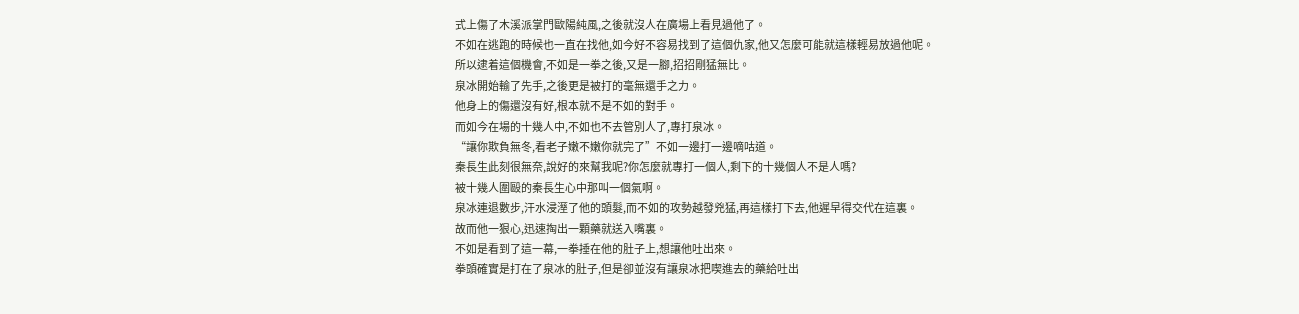式上傷了木溪派掌門歐陽純風,之後就沒人在廣場上看見過他了。
不如在逃跑的時候也一直在找他,如今好不容易找到了這個仇家,他又怎麼可能就這樣輕易放過他呢。
所以逮着這個機會,不如是一拳之後,又是一腳,招招剛猛無比。
泉冰開始輸了先手,之後更是被打的毫無還手之力。
他身上的傷還沒有好,根本就不是不如的對手。
而如今在場的十幾人中,不如也不去管別人了,專打泉冰。
“讓你欺負無冬,看老子嫩不嫩你就完了”不如一邊打一邊嘀咕道。
秦長生此刻很無奈,說好的來幫我呢?你怎麼就專打一個人,剩下的十幾個人不是人嗎?
被十幾人圍毆的秦長生心中那叫一個氣啊。
泉冰連退數步,汗水浸溼了他的頭髮,而不如的攻勢越發兇猛,再這樣打下去,他遲早得交代在這裏。
故而他一狠心,迅速掏出一顆藥就送入嘴裏。
不如是看到了這一幕,一拳捶在他的肚子上,想讓他吐出來。
拳頭確實是打在了泉冰的肚子,但是卻並沒有讓泉冰把喫進去的藥給吐出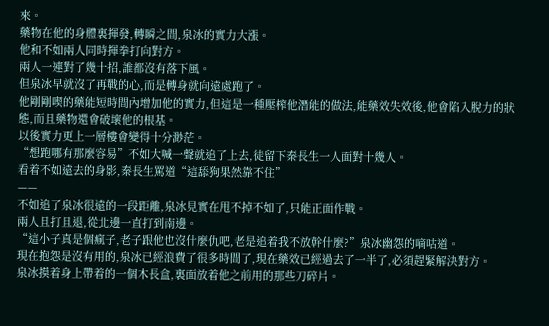來。
藥物在他的身體裏揮發,轉瞬之間,泉冰的實力大漲。
他和不如兩人同時揮拳打向對方。
兩人一連對了幾十招,誰都沒有落下風。
但泉冰早就沒了再戰的心,而是轉身就向遠處跑了。
他剛剛喫的藥能短時間內增加他的實力,但這是一種壓榨他潛能的做法,能藥效失效後,他會陷入脫力的狀態,而且藥物還會破壞他的根基。
以後實力更上一層樓會變得十分渺茫。
“想跑哪有那麼容易”不如大喊一聲就追了上去,徒留下秦長生一人面對十幾人。
看着不如遠去的身影,秦長生罵道“這舔狗果然靠不住”
——
不如追了泉冰很遠的一段距離,泉冰見實在甩不掉不如了,只能正面作戰。
兩人且打且退,從北邊一直打到南邊。
“這小子真是個瘋子,老子跟他也沒什麼仇吧,老是追着我不放幹什麼?”泉冰幽怨的嘀咕道。
現在抱怨是沒有用的,泉冰已經浪費了很多時間了,現在藥效已經過去了一半了,必須趕緊解決對方。
泉冰摸着身上帶着的一個木長盒,裏面放着他之前用的那些刀碎片。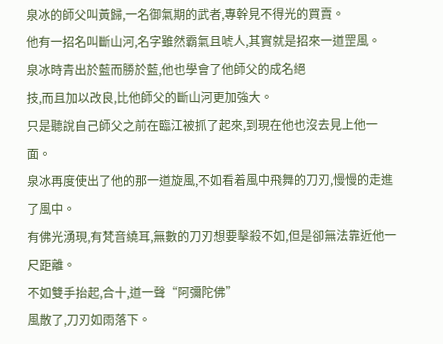泉冰的師父叫黃歸,一名御氣期的武者,專幹見不得光的買賣。
他有一招名叫斷山河,名字雖然霸氣且唬人,其實就是招來一道罡風。
泉冰時青出於藍而勝於藍,他也學會了他師父的成名絕
技,而且加以改良,比他師父的斷山河更加強大。
只是聽說自己師父之前在臨江被抓了起來,到現在他也沒去見上他一面。
泉冰再度使出了他的那一道旋風,不如看着風中飛舞的刀刃,慢慢的走進了風中。
有佛光湧現,有梵音繞耳,無數的刀刃想要擊殺不如,但是卻無法靠近他一尺距離。
不如雙手抬起,合十,道一聲“阿彌陀佛”
風散了,刀刃如雨落下。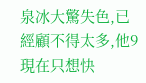泉冰大驚失色,已經顧不得太多,他9現在只想快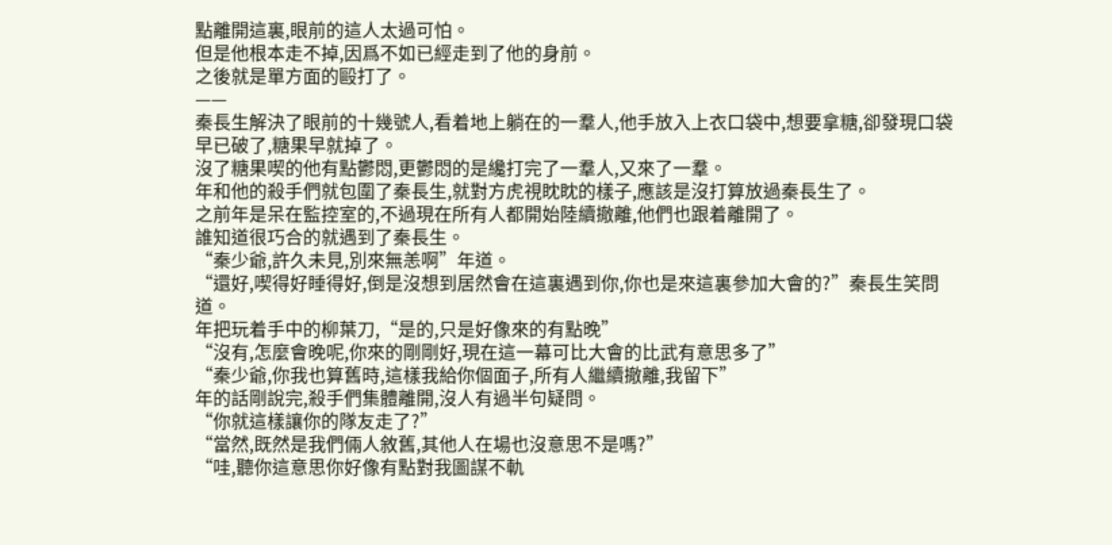點離開這裏,眼前的這人太過可怕。
但是他根本走不掉,因爲不如已經走到了他的身前。
之後就是單方面的毆打了。
——
秦長生解決了眼前的十幾號人,看着地上躺在的一羣人,他手放入上衣口袋中,想要拿糖,卻發現口袋早已破了,糖果早就掉了。
沒了糖果喫的他有點鬱悶,更鬱悶的是纔打完了一羣人,又來了一羣。
年和他的殺手們就包圍了秦長生,就對方虎視眈眈的樣子,應該是沒打算放過秦長生了。
之前年是呆在監控室的,不過現在所有人都開始陸續撤離,他們也跟着離開了。
誰知道很巧合的就遇到了秦長生。
“秦少爺,許久未見,別來無恙啊”年道。
“還好,喫得好睡得好,倒是沒想到居然會在這裏遇到你,你也是來這裏參加大會的?”秦長生笑問道。
年把玩着手中的柳葉刀,“是的,只是好像來的有點晚”
“沒有,怎麼會晚呢,你來的剛剛好,現在這一幕可比大會的比武有意思多了”
“秦少爺,你我也算舊時,這樣我給你個面子,所有人繼續撤離,我留下”
年的話剛說完,殺手們集體離開,沒人有過半句疑問。
“你就這樣讓你的隊友走了?”
“當然,既然是我們倆人敘舊,其他人在場也沒意思不是嗎?”
“哇,聽你這意思你好像有點對我圖謀不軌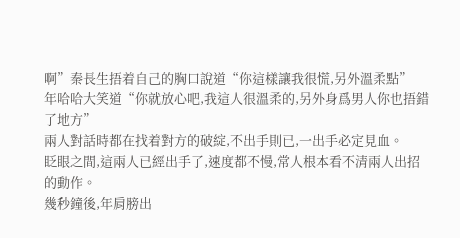啊”秦長生捂着自己的胸口說道“你這樣讓我很慌,另外溫柔點”
年哈哈大笑道“你就放心吧,我這人很溫柔的,另外身爲男人你也捂錯了地方”
兩人對話時都在找着對方的破綻,不出手則已,一出手必定見血。
眨眼之間,這兩人已經出手了,速度都不慢,常人根本看不清兩人出招的動作。
幾秒鐘後,年肩膀出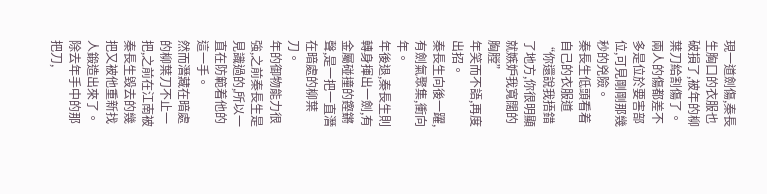現一道劍傷,秦長生胸口的衣服也破損了,被年的柳葉刀給割傷了。
兩人的傷都差不多是位於要害部位,可見剛剛那幾秒的兇險。
秦長生低頭看着自己的衣服道“你還說我捂錯了地方,你很明顯就嫉妒我寬闊的胸膛”
年笑而不語,再度出招。
秦長生向後一躍,有劍氣聚集,衝向年。
年後退,秦長生則轉身揮出一劍,有金屬碰撞的鏗鏘聲,是一把一直潛在暗處的柳葉刀。
年的御物能力很強,之前秦長生是見識過的,所以一直在防範着他的這一手。
然而潛藏在暗處的柳葉刀不止一把,之前在江南被秦長生毀去的幾把又被他重新找人鍛造出來了。
除去年手中的那把刀,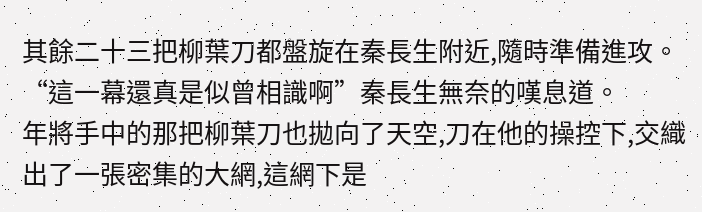其餘二十三把柳葉刀都盤旋在秦長生附近,隨時準備進攻。
“這一幕還真是似曾相識啊”秦長生無奈的嘆息道。
年將手中的那把柳葉刀也拋向了天空,刀在他的操控下,交織出了一張密集的大網,這網下是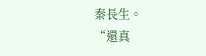秦長生。
“還真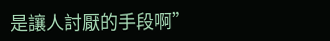是讓人討厭的手段啊”